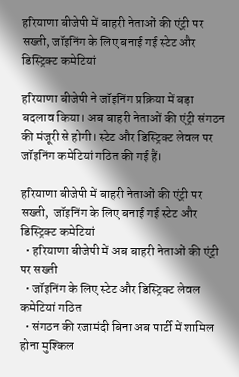हरियाणा बीजेपी में बाहरी नेताओं की एंट्री पर सख्ती, जॉइनिंग के लिए बनाई गई स्टेट और डिस्ट्रिक्ट कमेटियां

हरियाणा बीजेपी ने जॉइनिंग प्रक्रिया में बड़ा बदलाव किया। अब बाहरी नेताओं की एंट्री संगठन की मंजूरी से होगी। स्टेट और डिस्ट्रिक्ट लेवल पर जॉइनिंग कमेटियां गठित की गई हैं।

हरियाणा बीजेपी में बाहरी नेताओं की एंट्री पर सख्ती,  जॉइनिंग के लिए बनाई गई स्टेट और डिस्ट्रिक्ट कमेटियां
  • हरियाणा बीजेपी में अब बाहरी नेताओं की एंट्री पर सख्ती
  • जॉइनिंग के लिए स्टेट और डिस्ट्रिक्ट लेवल कमेटियां गठित
  • संगठन की रजामंदी बिना अब पार्टी में शामिल होना मुश्किल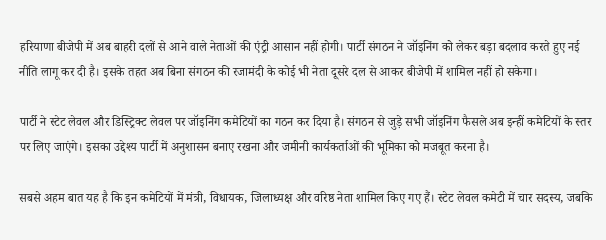हरियाणा बीजेपी में अब बाहरी दलों से आने वाले नेताओं की एंट्री आसान नहीं होगी। पार्टी संगठन ने जॉइनिंग को लेकर बड़ा बदलाव करते हुए नई नीति लागू कर दी है। इसके तहत अब बिना संगठन की रजामंदी के कोई भी नेता दूसरे दल से आकर बीजेपी में शामिल नहीं हो सकेगा।

पार्टी ने स्टेट लेवल और डिस्ट्रिक्ट लेवल पर जॉइनिंग कमेटियों का गठन कर दिया है। संगठन से जुड़े सभी जॉइनिंग फैसले अब इन्हीं कमेटियों के स्तर पर लिए जाएंगे। इसका उद्देश्य पार्टी में अनुशासन बनाए रखना और जमीनी कार्यकर्ताओं की भूमिका को मजबूत करना है।

सबसे अहम बात यह है कि इन कमेटियों में मंत्री, विधायक, जिलाध्यक्ष और वरिष्ठ नेता शामिल किए गए हैं। स्टेट लेवल कमेटी में चार सदस्य, जबकि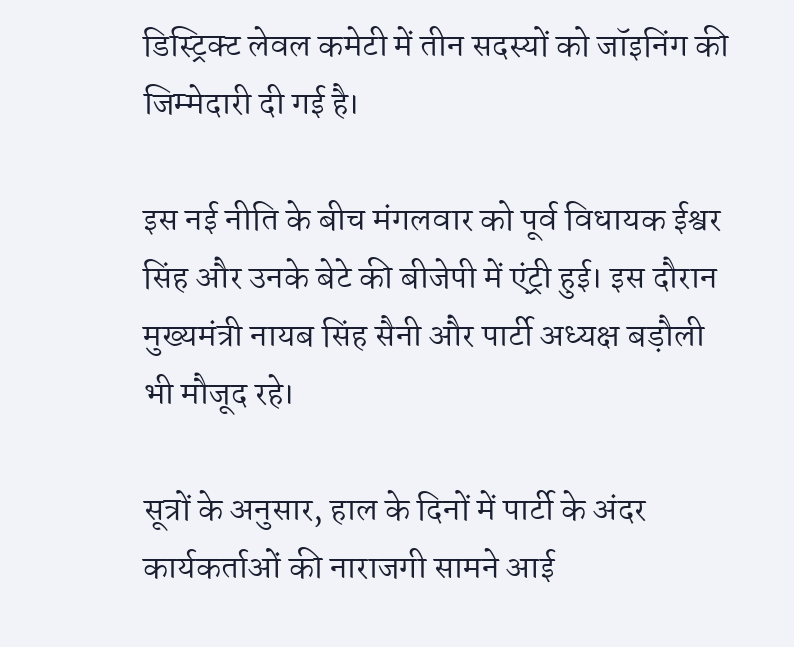डिस्ट्रिक्ट लेवल कमेटी में तीन सदस्यों को जॉइनिंग की जिम्मेदारी दी गई है।

इस नई नीति के बीच मंगलवार को पूर्व विधायक ईश्वर सिंह और उनके बेटे की बीजेपी में एंट्री हुई। इस दौरान मुख्यमंत्री नायब सिंह सैनी और पार्टी अध्यक्ष बड़ौली भी मौजूद रहे।

सूत्रों के अनुसार, हाल के दिनों में पार्टी के अंदर कार्यकर्ताओं की नाराजगी सामने आई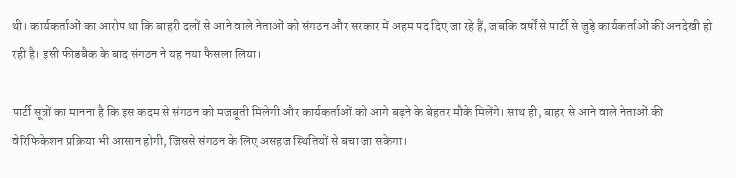थी। कार्यकर्ताओं का आरोप था कि बाहरी दलों से आने वाले नेताओं को संगठन और सरकार में अहम पद दिए जा रहे हैं, जबकि वर्षों से पार्टी से जुड़े कार्यकर्ताओं की अनदेखी हो रही है। इसी फीडबैक के बाद संगठन ने यह नया फैसला लिया।

पार्टी सूत्रों का मानना है कि इस कदम से संगठन को मजबूती मिलेगी और कार्यकर्ताओं को आगे बढ़ने के बेहतर मौके मिलेंगे। साथ ही, बाहर से आने वाले नेताओं की वेरिफिकेशन प्रक्रिया भी आसान होगी, जिससे संगठन के लिए असहज स्थितियों से बचा जा सकेगा।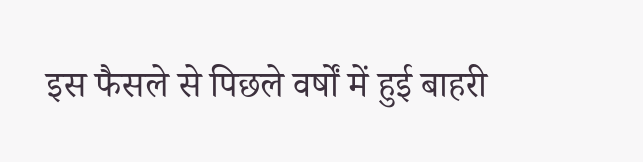इस फैसले से पिछले वर्षों में हुई बाहरी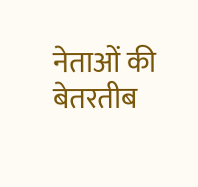नेताओं की बेतरतीब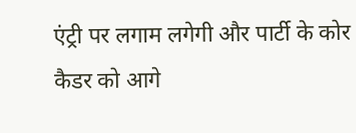एंट्री पर लगाम लगेगी और पार्टी के कोर कैडर को आगे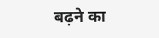बढ़ने का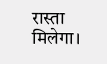रास्ता मिलेगा।